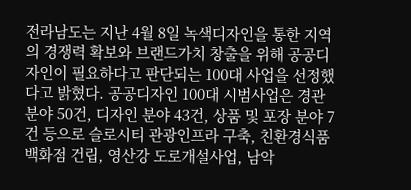전라남도는 지난 4월 8일 녹색디자인을 통한 지역의 경쟁력 확보와 브랜드가치 창출을 위해 공공디자인이 필요하다고 판단되는 100대 사업을 선정했다고 밝혔다. 공공디자인 100대 시범사업은 경관 분야 50건, 디자인 분야 43건, 상품 및 포장 분야 7건 등으로 슬로시티 관광인프라 구축, 친환경식품백화점 건립, 영산강 도로개설사업, 남악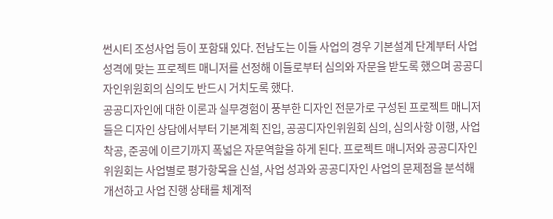썬시티 조성사업 등이 포함돼 있다. 전남도는 이들 사업의 경우 기본설계 단계부터 사업 성격에 맞는 프로젝트 매니저를 선정해 이들로부터 심의와 자문을 받도록 했으며 공공디자인위원회의 심의도 반드시 거치도록 했다.
공공디자인에 대한 이론과 실무경험이 풍부한 디자인 전문가로 구성된 프로젝트 매니저들은 디자인 상담에서부터 기본계획 진입, 공공디자인위원회 심의, 심의사항 이행, 사업 착공, 준공에 이르기까지 폭넓은 자문역할을 하게 된다. 프로젝트 매니저와 공공디자인위원회는 사업별로 평가항목을 신설, 사업 성과와 공공디자인 사업의 문제점을 분석해 개선하고 사업 진행 상태를 체계적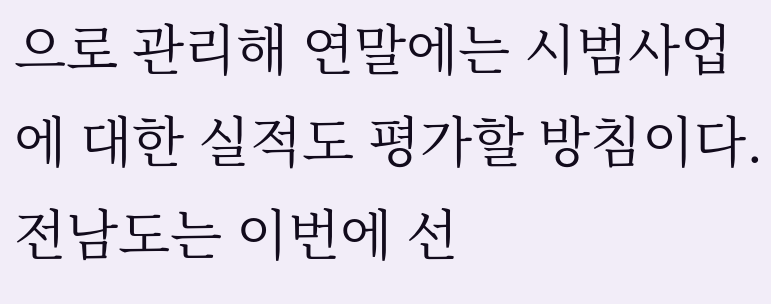으로 관리해 연말에는 시범사업에 대한 실적도 평가할 방침이다. 전남도는 이번에 선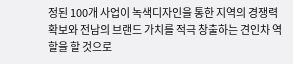정된 100개 사업이 녹색디자인을 통한 지역의 경쟁력 확보와 전남의 브랜드 가치를 적극 창출하는 견인차 역할을 할 것으로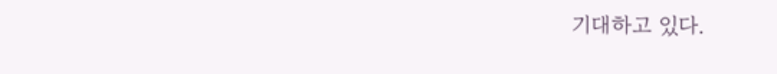기대하고 있다.